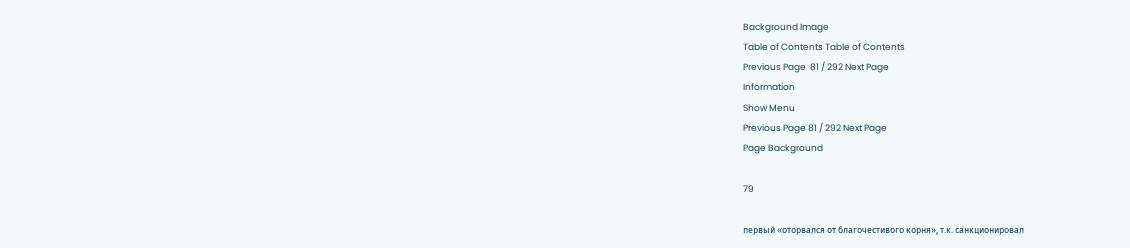Background Image
Table of Contents Table of Contents
Previous Page  81 / 292 Next Page
Information
Show Menu
Previous Page 81 / 292 Next Page
Page Background

79

первый «оторвался от благочестивого корня», т.к. санкционировал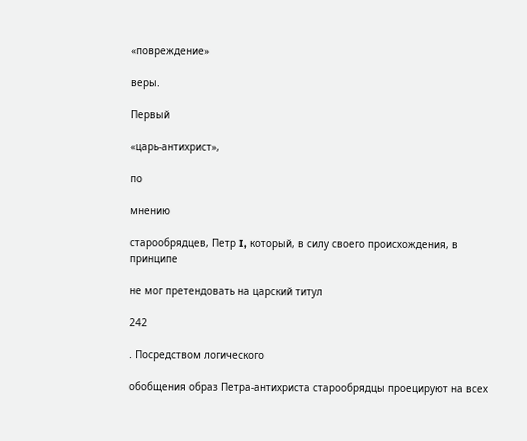«повреждение»

веры.

Первый

«царь-антихрист»,

по

мнению

старообрядцев, Петр I, который, в силу своего происхождения, в принципе

не мог претендовать на царский титул

242

. Посредством логического

обобщения образ Петра-антихриста старообрядцы проецируют на всех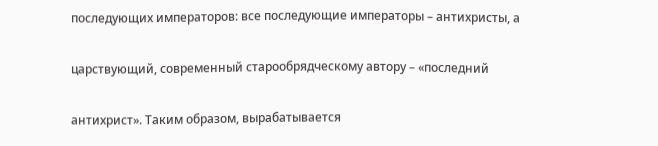последующих императоров: все последующие императоры – антихристы, а

царствующий, современный старообрядческому автору – «последний

антихрист». Таким образом, вырабатывается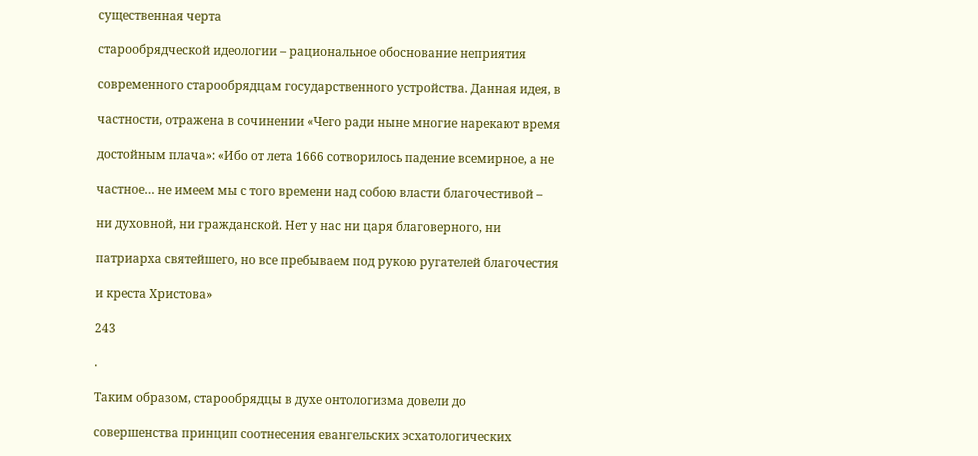существенная черта

старообрядческой идеологии – рациональное обоснование неприятия

современного старообрядцам государственного устройства. Данная идея, в

частности, отражена в сочинении «Чего ради ныне многие нарекают время

достойным плача»: «Ибо от лета 1666 сотворилось падение всемирное, а не

частное… не имеем мы с того времени над собою власти благочестивой –

ни духовной, ни гражданской. Нет у нас ни царя благоверного, ни

патриарха святейшего, но все пребываем под рукою ругателей благочестия

и креста Христова»

243

.

Таким образом, старообрядцы в духе онтологизма довели до

совершенства принцип соотнесения евангельских эсхатологических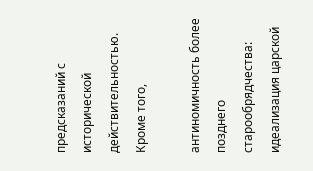предсказаний с исторической действительностью. Кроме того,

антиномичность более позднего старообрядчества: идеализация царской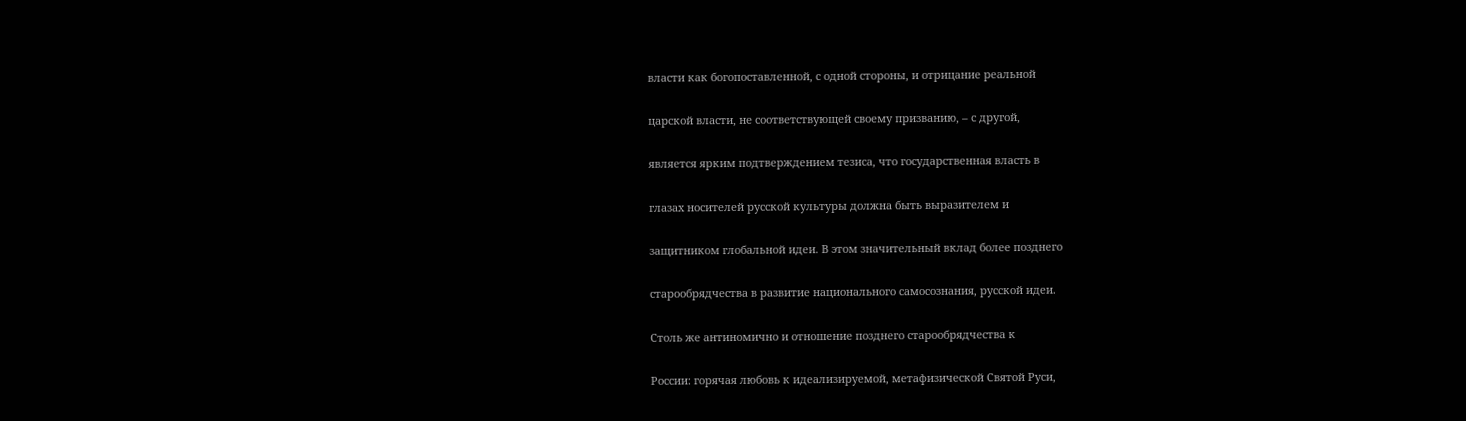власти как богопоставленной, с одной стороны, и отрицание реальной

царской власти, не соответствующей своему призванию, – с другой,

является ярким подтверждением тезиса, что государственная власть в

глазах носителей русской культуры должна быть выразителем и

защитником глобальной идеи. В этом значительный вклад более позднего

старообрядчества в развитие национального самосознания, русской идеи.

Столь же антиномично и отношение позднего старообрядчества к

России: горячая любовь к идеализируемой, метафизической Святой Руси,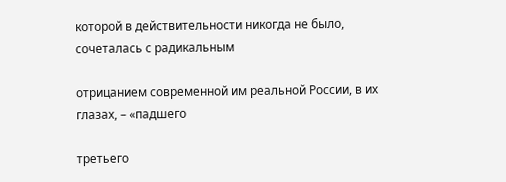которой в действительности никогда не было, сочеталась с радикальным

отрицанием современной им реальной России, в их глазах, – «падшего

третьего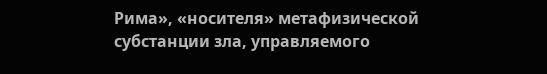Рима», «носителя» метафизической субстанции зла, управляемого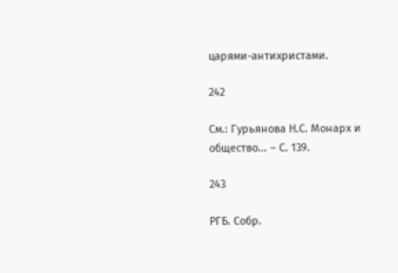царями-антихристами.

242

См.: Гурьянова Н.С. Монарх и общество... – С. 139.

243

РГБ. Собр.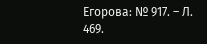Егорова: № 917. – Л. 469.